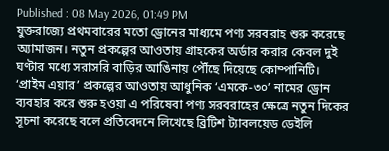Published : 08 May 2026, 01:49 PM
যুক্তরাজ্যে প্রথমবারের মতো ড্রোনের মাধ্যমে পণ্য সরবরাহ শুরু করেছে অ্যামাজন। নতুন প্রকল্পের আওতায় গ্রাহকের অর্ডার করার কেবল দুই ঘণ্টার মধ্যে সরাসরি বাড়ির আঙিনায় পৌঁছে দিয়েছে কোম্পানিটি।
‘প্রাইম এয়ার’ প্রকল্পের আওতায় আধুনিক ‘এমকে-৩০’ নামের ড্রোন ব্যবহার করে শুরু হওয়া এ পরিষেবা পণ্য সরবরাহের ক্ষেত্রে নতুন দিকের সূচনা করেছে বলে প্রতিবেদনে লিখেছে ব্রিটিশ ট্যাবলয়েড ডেইলি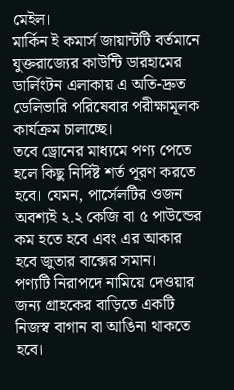মেইল।
মার্কিন ই কমার্স জায়ান্টটি বর্তমানে যুক্তরাজ্যের কাউন্টি ডারহামের ডার্লিংটন এলাকায় এ অতি-দ্রুত ডেলিভারি পরিষেবার পরীক্ষামূলক কার্যক্রম চালাচ্ছে।
তবে ড্রোনের মাধ্যমে পণ্য পেতে হলে কিছু নির্দিষ্ট শর্ত পূরণ করতে হবে। যেমন, পার্সেলটির ওজন অবশ্যই ২.২ কেজি বা ৫ পাউন্ডের কম হতে হবে এবং এর আকার হবে জুতার বাক্সের সমান।
পণ্যটি নিরাপদে নামিয়ে দেওয়ার জন্য গ্রাহকের বাড়িতে একটি নিজস্ব বাগান বা আঙিনা থাকতে হবে।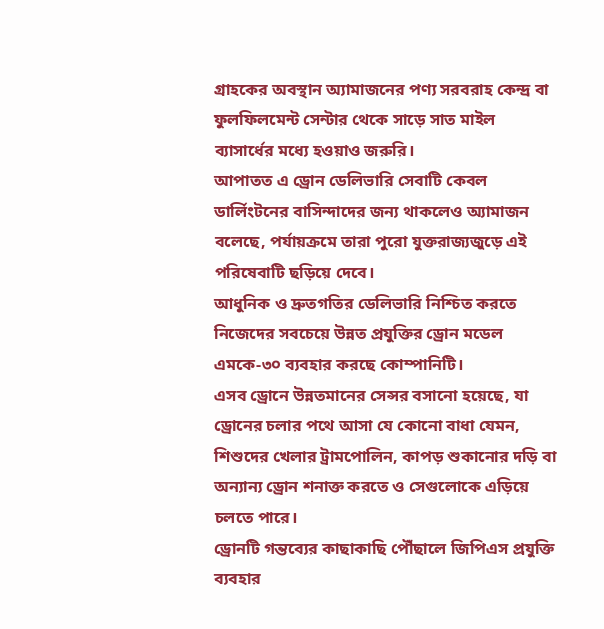গ্রাহকের অবস্থান অ্যামাজনের পণ্য সরবরাহ কেন্দ্র বা ফুলফিলমেন্ট সেন্টার থেকে সাড়ে সাত মাইল ব্যাসার্ধের মধ্যে হওয়াও জরুরি।
আপাতত এ ড্রোন ডেলিভারি সেবাটি কেবল ডার্লিংটনের বাসিন্দাদের জন্য থাকলেও অ্যামাজন বলেছে, পর্যায়ক্রমে তারা পুরো যুক্তরাজ্যজুড়ে এই পরিষেবাটি ছড়িয়ে দেবে।
আধুনিক ও দ্রুতগতির ডেলিভারি নিশ্চিত করতে নিজেদের সবচেয়ে উন্নত প্রযুক্তির ড্রোন মডেল এমকে-৩০ ব্যবহার করছে কোম্পানিটি।
এসব ড্রোনে উন্নতমানের সেন্সর বসানো হয়েছে, যা ড্রোনের চলার পথে আসা যে কোনো বাধা যেমন, শিশুদের খেলার ট্রামপোলিন, কাপড় শুকানোর দড়ি বা অন্যান্য ড্রোন শনাক্ত করতে ও সেগুলোকে এড়িয়ে চলতে পারে।
ড্রোনটি গন্তব্যের কাছাকাছি পৌঁছালে জিপিএস প্রযুক্তি ব্যবহার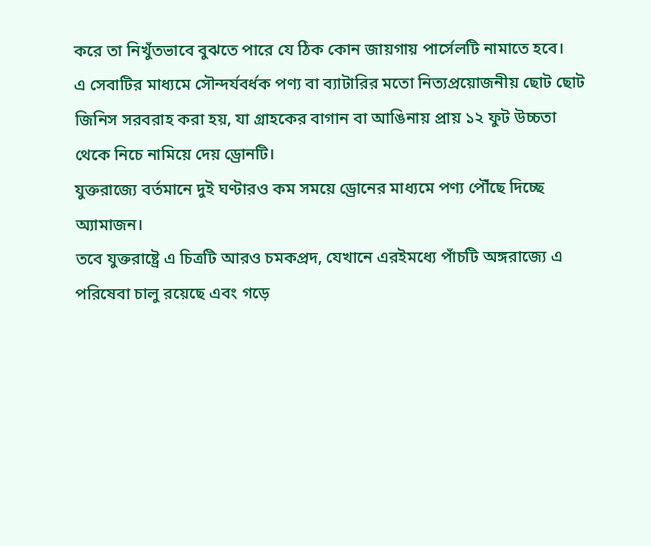করে তা নিখুঁতভাবে বুঝতে পারে যে ঠিক কোন জায়গায় পার্সেলটি নামাতে হবে।
এ সেবাটির মাধ্যমে সৌন্দর্যবর্ধক পণ্য বা ব্যাটারির মতো নিত্যপ্রয়োজনীয় ছোট ছোট জিনিস সরবরাহ করা হয়, যা গ্রাহকের বাগান বা আঙিনায় প্রায় ১২ ফুট উচ্চতা থেকে নিচে নামিয়ে দেয় ড্রোনটি।
যুক্তরাজ্যে বর্তমানে দুই ঘণ্টারও কম সময়ে ড্রোনের মাধ্যমে পণ্য পৌঁছে দিচ্ছে অ্যামাজন।
তবে যুক্তরাষ্ট্রে এ চিত্রটি আরও চমকপ্রদ, যেখানে এরইমধ্যে পাঁচটি অঙ্গরাজ্যে এ পরিষেবা চালু রয়েছে এবং গড়ে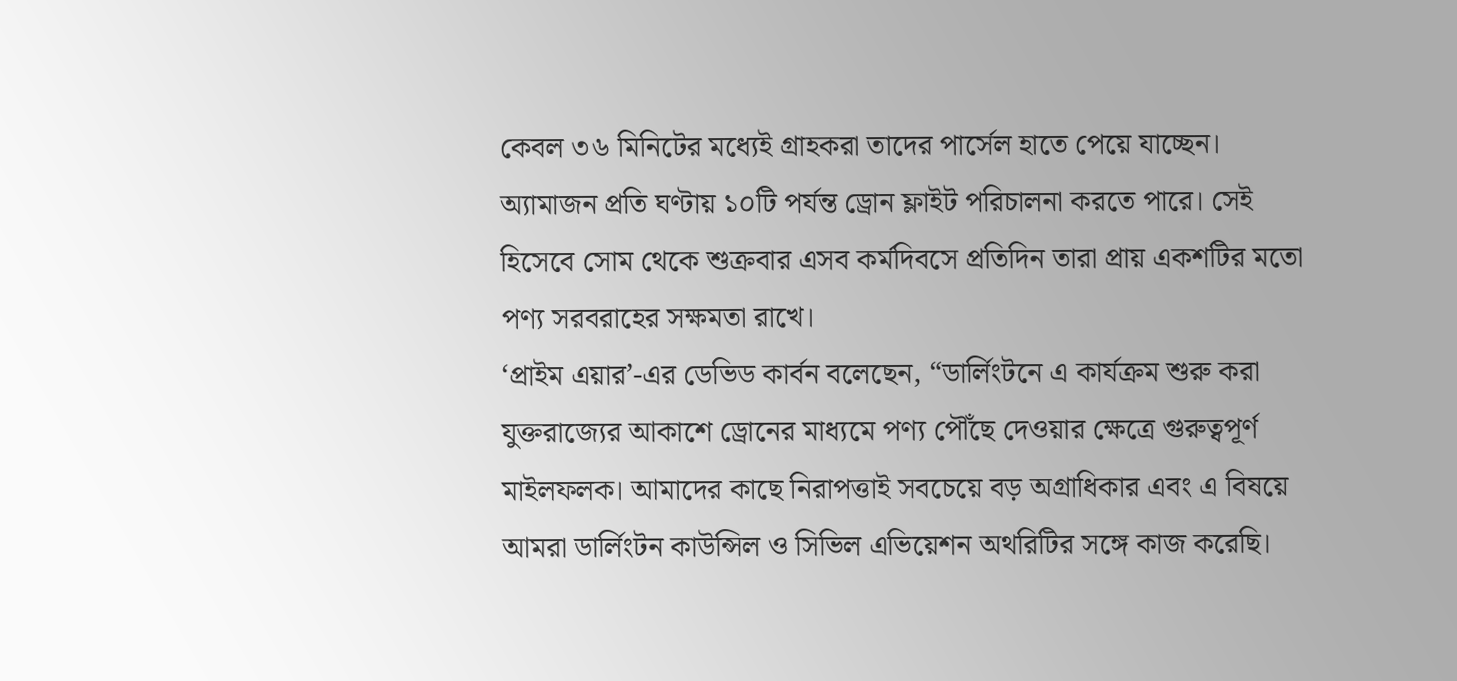কেবল ৩৬ মিনিটের মধ্যেই গ্রাহকরা তাদের পার্সেল হাতে পেয়ে যাচ্ছেন।
অ্যামাজন প্রতি ঘণ্টায় ১০টি পর্যন্ত ড্রোন ফ্লাইট পরিচালনা করতে পারে। সেই হিসেবে সোম থেকে শুক্রবার এসব কর্মদিবসে প্রতিদিন তারা প্রায় একশটির মতো পণ্য সরবরাহের সক্ষমতা রাখে।
‘প্রাইম এয়ার’-এর ডেভিড কার্বন বলেছেন, “ডার্লিংটনে এ কার্যক্রম শুরু করা যুক্তরাজ্যের আকাশে ড্রোনের মাধ্যমে পণ্য পৌঁছে দেওয়ার ক্ষেত্রে গুরুত্বপূর্ণ মাইলফলক। আমাদের কাছে নিরাপত্তাই সবচেয়ে বড় অগ্রাধিকার এবং এ বিষয়ে আমরা ডার্লিংটন কাউন্সিল ও সিভিল এভিয়েশন অথরিটির সঙ্গে কাজ করেছি।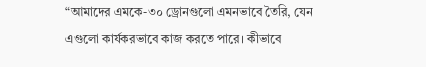“আমাদের এমকে-৩০ ড্রোনগুলো এমনভাবে তৈরি, যেন এগুলো কার্যকরভাবে কাজ করতে পারে। কীভাবে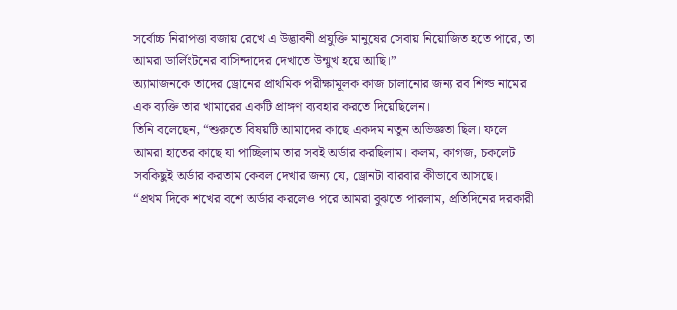সর্বোচ্চ নিরাপত্তা বজায় রেখে এ উদ্ভাবনী প্রযুক্তি মানুষের সেবায় নিয়োজিত হতে পারে, তা আমরা ডার্লিংটনের বাসিন্দাদের দেখাতে উন্মুখ হয়ে আছি।”
অ্যামাজনকে তাদের ড্রোনের প্রাথমিক পরীক্ষামূলক কাজ চালানোর জন্য রব শিল্ড নামের এক ব্যক্তি তার খামারের একটি প্রাঙ্গণ ব্যবহার করতে দিয়েছিলেন।
তিনি বলেছেন, “শুরুতে বিষয়টি আমাদের কাছে একদম নতুন অভিজ্ঞতা ছিল। ফলে আমরা হাতের কাছে যা পাচ্ছিলাম তার সবই অর্ডার করছিলাম। কলম, কাগজ, চকলেট সবকিছুই অর্ডার করতাম কেবল দেখার জন্য যে, ড্রোনটা বারবার কীভাবে আসছে।
“প্রথম দিকে শখের বশে অর্ডার করলেও পরে আমরা বুঝতে পারলাম, প্রতিদিনের দরকারী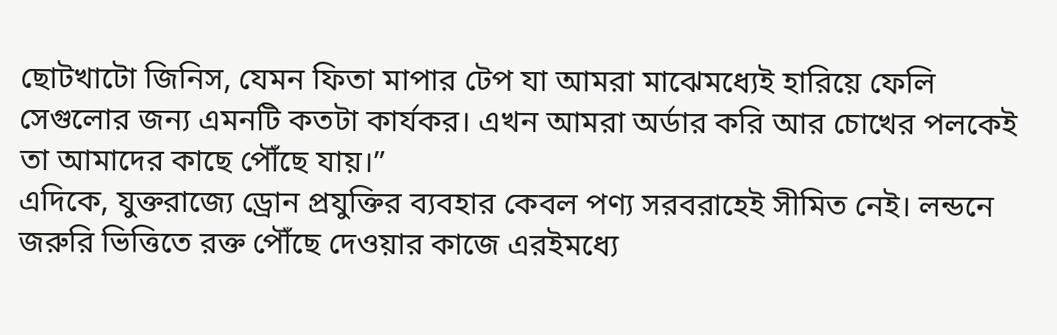ছোটখাটো জিনিস, যেমন ফিতা মাপার টেপ যা আমরা মাঝেমধ্যেই হারিয়ে ফেলি সেগুলোর জন্য এমনটি কতটা কার্যকর। এখন আমরা অর্ডার করি আর চোখের পলকেই তা আমাদের কাছে পৌঁছে যায়।”
এদিকে, যুক্তরাজ্যে ড্রোন প্রযুক্তির ব্যবহার কেবল পণ্য সরবরাহেই সীমিত নেই। লন্ডনে জরুরি ভিত্তিতে রক্ত পৌঁছে দেওয়ার কাজে এরইমধ্যে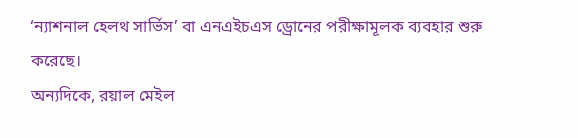‘ন্যাশনাল হেলথ সার্ভিস’ বা এনএইচএস ড্রোনের পরীক্ষামূলক ব্যবহার শুরু করেছে।
অন্যদিকে, রয়াল মেইল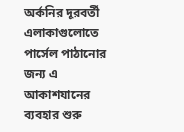অর্কনির দূরবর্তী এলাকাগুলোতে পার্সেল পাঠানোর জন্য এ আকাশযানের ব্যবহার শুরু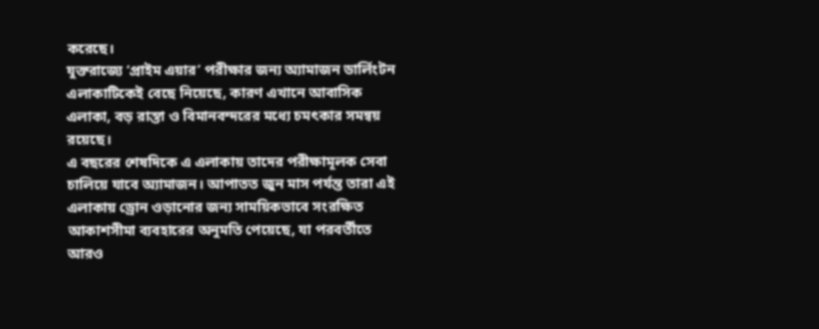করেছে।
যুক্তরাজ্যে ‘প্রাইম এয়ার’ পরীক্ষার জন্য অ্যামাজন ডার্লিংটন এলাকাটিকেই বেছে নিয়েছে, কারণ এখানে আবাসিক এলাকা, বড় রাস্তা ও বিমানবন্দরের মধ্যে চমৎকার সমন্বয় রয়েছে।
এ বছরের শেষদিকে এ এলাকায় তাদের পরীক্ষামূলক সেবা চালিয়ে যাবে অ্যামাজন। আপাতত জুন মাস পর্যন্ত তারা এই এলাকায় ড্রোন ওড়ানোর জন্য সাময়িকভাবে সংরক্ষিত আকাশসীমা ব্যবহারের অনুমতি পেয়েছে, যা পরবর্তীতে আরও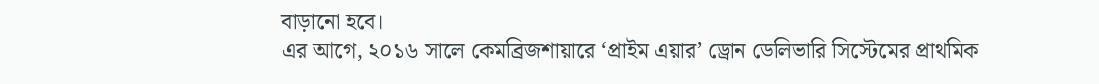বাড়ানো হবে।
এর আগে, ২০১৬ সালে কেমব্রিজশায়ারে ‘প্রাইম এয়ার’ ড্রোন ডেলিভারি সিস্টেমের প্রাথমিক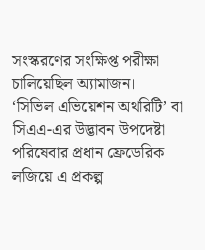সংস্করণের সংক্ষিপ্ত পরীক্ষা চালিয়েছিল অ্যামাজন।
‘সিভিল এভিয়েশন অথরিটি’ বা সিএএ-এর উদ্ভাবন উপদেষ্টা পরিষেবার প্রধান ফ্রেডেরিক লজিয়ে এ প্রকল্প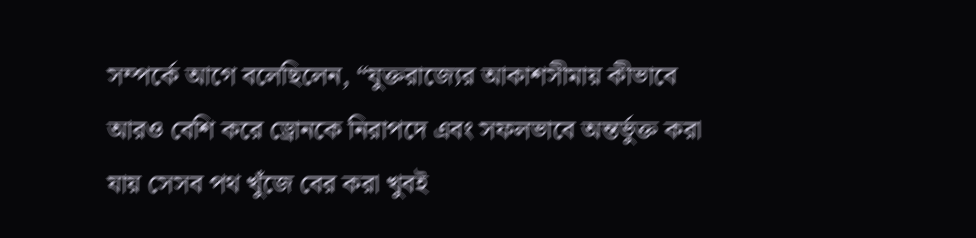সম্পর্কে আগে বলেছিলেন, “যুক্তরাজ্যের আকাশসীমায় কীভাবে আরও বেশি করে ড্রোনকে নিরাপদে এবং সফলভাবে অন্তর্ভুক্ত করা যায় সেসব পথ খুঁজে বের করা খুবই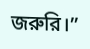জরুরি।”